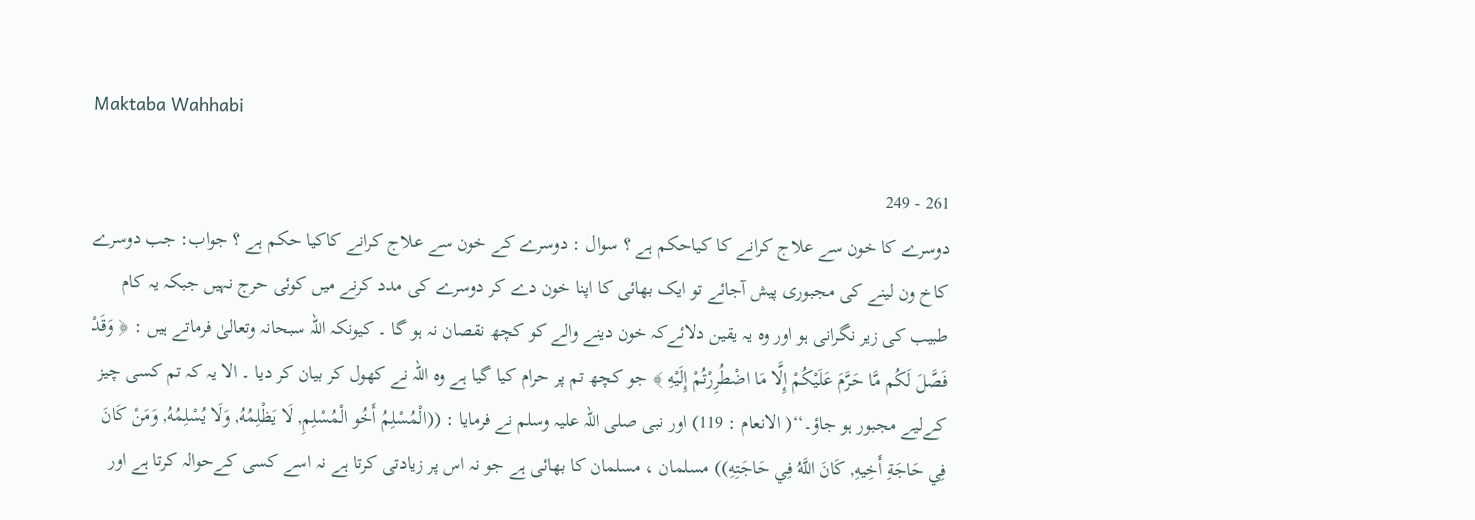Maktaba Wahhabi

261 - 249
دوسرے کا خون سے علاج کرانے کا کیاحکم ہے ؟ سوال : دوسرے کے خون سے علاج کرانے کاکیا حکم ہے ؟ جواب: جب دوسرے کاخ ون لینے کی مجبوری پیش آجائے تو ایک بھائی کا اپنا خون دے کر دوسرے کی مدد کرنے میں کوئی حرج نہیں جبکہ یہ کام طبیب کی زیر نگرانی ہو اور وہ یہ یقین دلائےکہ خون دینے والے کو کچھ نقصان نہ ہو گا ۔ کیونکہ اللہ سبحانہ وتعالیٰ فرماتے ہیں : ﴿ وَقَدْ فَصَّلَ لَكُم مَّا حَرَّمَ عَلَيْكُمْ إِلَّا مَا اضْطُرِرْتُمْ إِلَيْهِ ﴾ جو کچھ تم پر حرام کیا گیا ہے وہ اللہ نے کھول کر بیان کر دیا ۔ الا یہ کہ تم کسی چیز کےلیے مجبور ہو جاؤ۔‘‘( الانعام : 119) اور نبی صلی اللہ علیہ وسلم نے فرمایا : ((الْمُسْلِمُ أَخُو الْمُسْلِمِ, لَا يَظْلِمُهُ, وَلَا يُسْلِمُهُ, وَمَنْ كَانَ فِي حَاجَةِ أَخِيهِ, كَانَ اللَّهُ فِي حَاجَتِهِ)) مسلمان ، مسلمان کا بھائی ہے جو نہ اس پر زیادتی کرتا ہے نہ اسے کسی کےحوالہ کرتا ہے اور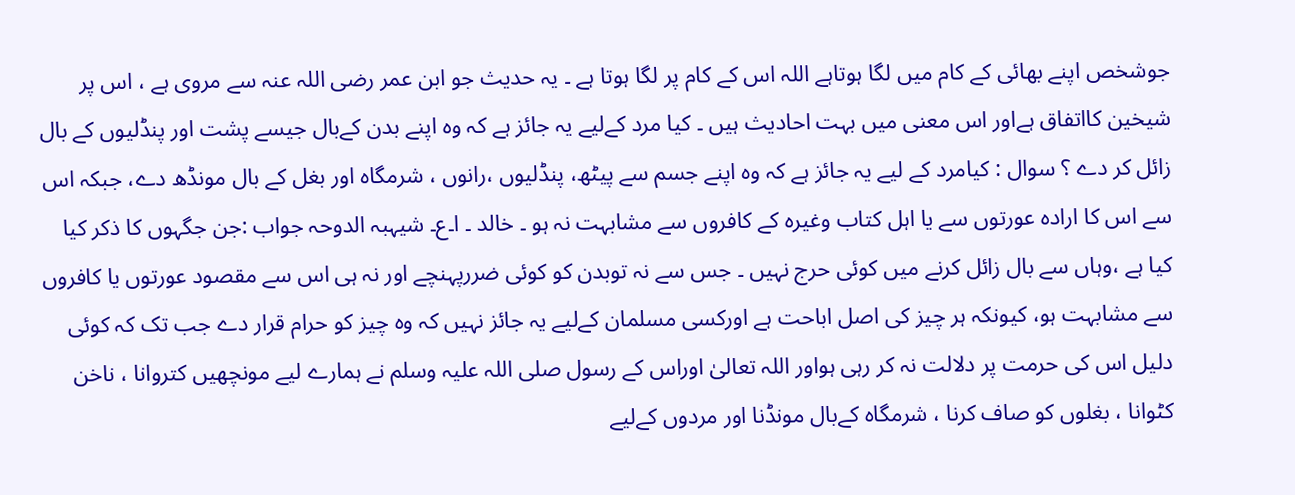جوشخص اپنے بھائی کے کام میں لگا ہوتاہے اللہ اس کے کام پر لگا ہوتا ہے ۔ یہ حدیث جو ابن عمر رضی اللہ عنہ سے مروی ہے ، اس پر شیخین کااتفاق ہےاور اس معنی میں بہت احادیث ہیں ۔ کیا مرد کےلیے یہ جائز ہے کہ وہ اپنے بدن کےبال جیسے پشت اور پنڈلیوں کے بال زائل کر دے ؟ سوال : کیامرد کے لیے یہ جائز ہے کہ وہ اپنے جسم سے پیٹھ، پنڈلیوں ،رانوں ، شرمگاہ اور بغل کے بال مونڈھ دے، جبکہ اس سے اس کا ارادہ عورتوں سے یا اہل کتاب وغیرہ کے کافروں سے مشابہت نہ ہو ۔ خالد ۔ ا۔ع۔ شیہبہ الدوحہ جواب :جن جگہوں کا ذکر کیا کیا ہے ،وہاں سے بال زائل کرنے میں کوئی حرج نہیں ۔ جس سے نہ توبدن کو کوئی ضررپہنچے اور نہ ہی اس سے مقصود عورتوں یا کافروں سے مشابہت ہو، کیونکہ ہر چیز کی اصل اباحت ہے اورکسی مسلمان کےلیے یہ جائز نہیں کہ وہ چیز کو حرام قرار دے جب تک کہ کوئی دلیل اس کی حرمت پر دلالت نہ کر رہی ہواور اللہ تعالیٰ اوراس کے رسول صلی اللہ علیہ وسلم نے ہمارے لیے مونچھیں کتروانا ، ناخن کٹوانا ، بغلوں کو صاف کرنا ، شرمگاہ کےبال مونڈنا اور مردوں کےلیے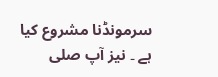سرمونڈنا مشروع کیا ہے ۔ نیز آپ صلی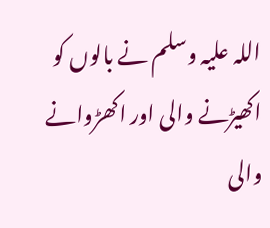اللہ علیہ وسلم نے بالوں کو اکھیڑنے والی اور اکھڑوانے والی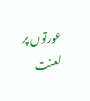عورتوں پر لعنت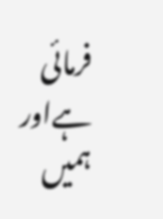فرمائی ہےاور ہمیں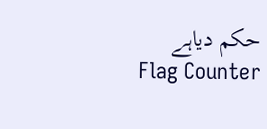حکم دیاہے
Flag Counter